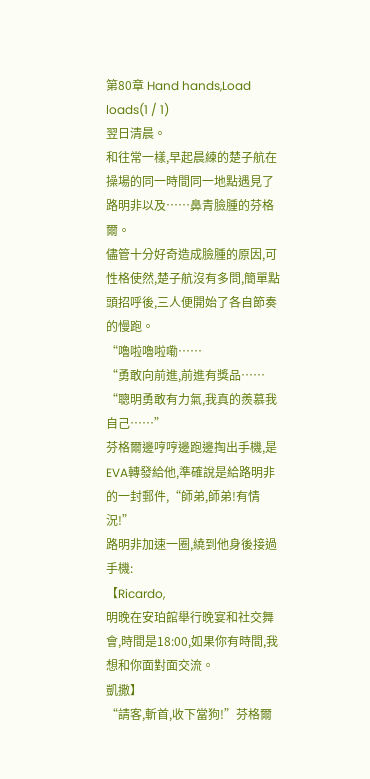第80章 Hand hands,Load loads(1 / 1)
翌日清晨。
和往常一樣,早起晨練的楚子航在操場的同一時間同一地點遇見了路明非以及……鼻青臉腫的芬格爾。
儘管十分好奇造成臉腫的原因,可性格使然,楚子航沒有多問,簡單點頭招呼後,三人便開始了各自節奏的慢跑。
“嚕啦嚕啦嘞……
“勇敢向前進,前進有獎品……
“聰明勇敢有力氣,我真的羨慕我自己……”
芬格爾邊哼哼邊跑邊掏出手機,是EVA轉發給他,準確說是給路明非的一封郵件,“師弟,師弟!有情況!”
路明非加速一圈,繞到他身後接過手機:
【Ricardo,
明晚在安珀館舉行晚宴和社交舞會,時間是18:00,如果你有時間,我想和你面對面交流。
凱撒】
“請客,斬首,收下當狗!”芬格爾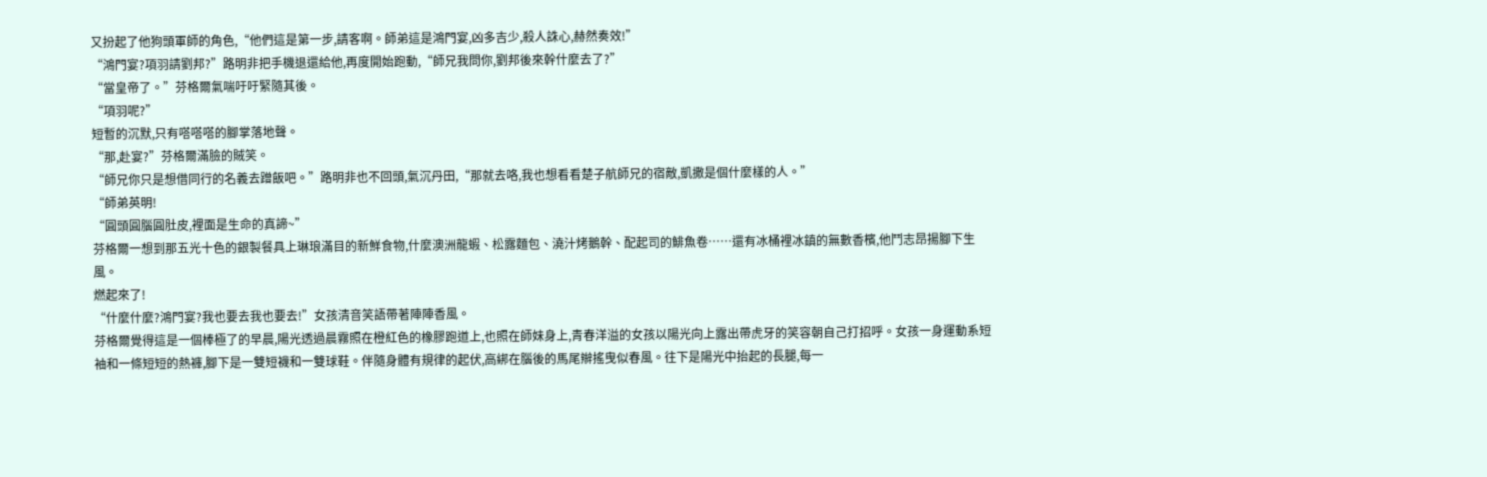又扮起了他狗頭軍師的角色,“他們這是第一步,請客啊。師弟這是鴻門宴,凶多吉少,殺人誅心,赫然奏效!”
“鴻門宴?項羽請劉邦?”路明非把手機退還給他,再度開始跑動,“師兄我問你,劉邦後來幹什麼去了?”
“當皇帝了。”芬格爾氣喘吁吁緊隨其後。
“項羽呢?”
短暫的沉默,只有嗒嗒嗒的腳掌落地聲。
“那,赴宴?”芬格爾滿臉的賊笑。
“師兄你只是想借同行的名義去蹭飯吧。”路明非也不回頭,氣沉丹田,“那就去咯,我也想看看楚子航師兄的宿敵,凱撒是個什麼樣的人。”
“師弟英明!
“圓頭圓腦圓肚皮,裡面是生命的真諦~”
芬格爾一想到那五光十色的銀製餐具上琳琅滿目的新鮮食物,什麼澳洲龍蝦、松露麵包、澆汁烤鵝幹、配起司的鯡魚卷……還有冰桶裡冰鎮的無數香檳,他鬥志昂揚腳下生風。
燃起來了!
“什麼什麼?鴻門宴?我也要去我也要去!”女孩清音笑語帶著陣陣香風。
芬格爾覺得這是一個棒極了的早晨,陽光透過晨霧照在橙紅色的橡膠跑道上,也照在師妹身上,青春洋溢的女孩以陽光向上露出帶虎牙的笑容朝自己打招呼。女孩一身運動系短袖和一條短短的熱褲,腳下是一雙短襪和一雙球鞋。伴隨身體有規律的起伏,高綁在腦後的馬尾辮搖曳似春風。往下是陽光中抬起的長腿,每一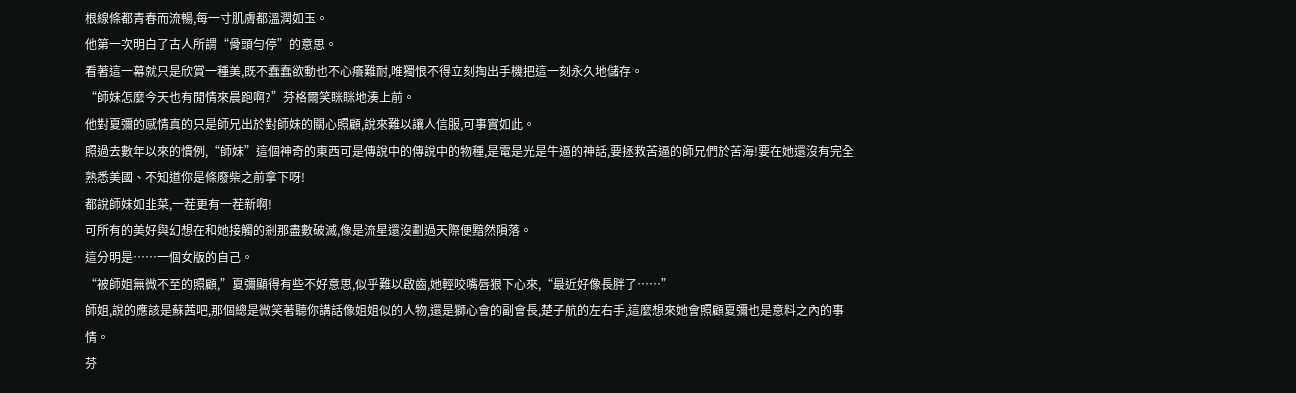根線條都青春而流暢,每一寸肌膚都溫潤如玉。
他第一次明白了古人所謂“骨頭勻停”的意思。
看著這一幕就只是欣賞一種美,既不蠢蠢欲動也不心癢難耐,唯獨恨不得立刻掏出手機把這一刻永久地儲存。
“師妹怎麼今天也有閒情來晨跑啊?”芬格爾笑眯眯地湊上前。
他對夏彌的感情真的只是師兄出於對師妹的關心照顧,說來難以讓人信服,可事實如此。
照過去數年以來的慣例,“師妹”這個神奇的東西可是傳說中的傳說中的物種,是電是光是牛逼的神話,要拯救苦逼的師兄們於苦海!要在她還沒有完全熟悉美國、不知道你是條廢柴之前拿下呀!
都說師妹如韭菜,一茬更有一茬新啊!
可所有的美好與幻想在和她接觸的剎那盡數破滅,像是流星還沒劃過天際便黯然隕落。
這分明是……一個女版的自己。
“被師姐無微不至的照顧,”夏彌顯得有些不好意思,似乎難以啟齒,她輕咬嘴唇狠下心來,“最近好像長胖了……”
師姐,說的應該是蘇茜吧,那個總是微笑著聽你講話像姐姐似的人物,還是獅心會的副會長,楚子航的左右手,這麼想來她會照顧夏彌也是意料之內的事情。
芬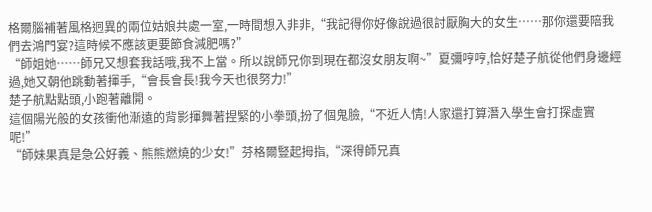格爾腦補著風格迥異的兩位姑娘共處一室,一時間想入非非,“我記得你好像說過很討厭胸大的女生……那你還要陪我們去鴻門宴?這時候不應該更要節食減肥嗎?”
“師姐她……師兄又想套我話哦,我不上當。所以說師兄你到現在都沒女朋友啊~”夏彌哼哼,恰好楚子航從他們身邊經過,她又朝他跳動著揮手,“會長會長!我今天也很努力!”
楚子航點點頭,小跑著離開。
這個陽光般的女孩衝他漸遠的背影揮舞著捏緊的小拳頭,扮了個鬼臉,“不近人情!人家還打算潛入學生會打探虛實呢!”
“師妹果真是急公好義、熊熊燃燒的少女!”芬格爾豎起拇指,“深得師兄真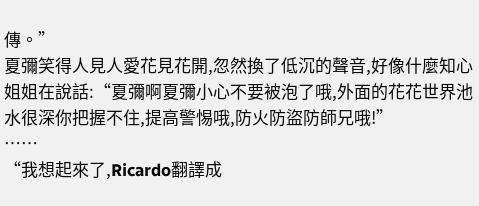傳。”
夏彌笑得人見人愛花見花開,忽然換了低沉的聲音,好像什麼知心姐姐在說話:“夏彌啊夏彌小心不要被泡了哦,外面的花花世界池水很深你把握不住,提高警惕哦,防火防盜防師兄哦!”
……
“我想起來了,Ricardo翻譯成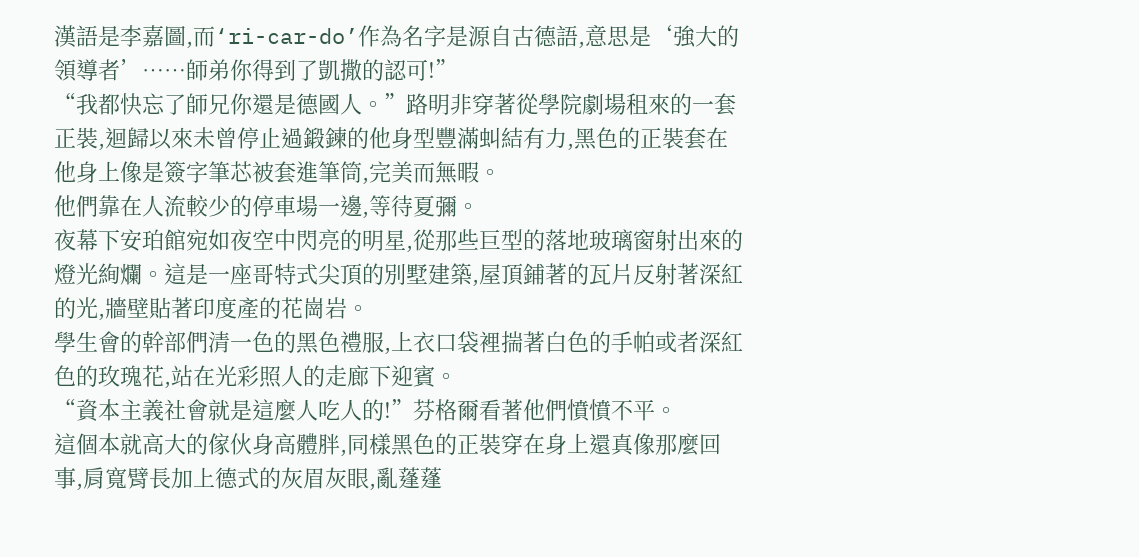漢語是李嘉圖,而‘ri-car-do’作為名字是源自古德語,意思是‘強大的領導者’……師弟你得到了凱撒的認可!”
“我都快忘了師兄你還是德國人。”路明非穿著從學院劇場租來的一套正裝,迴歸以來未曾停止過鍛鍊的他身型豐滿虯結有力,黑色的正裝套在他身上像是簽字筆芯被套進筆筒,完美而無暇。
他們靠在人流較少的停車場一邊,等待夏彌。
夜幕下安珀館宛如夜空中閃亮的明星,從那些巨型的落地玻璃窗射出來的燈光絢爛。這是一座哥特式尖頂的別墅建築,屋頂鋪著的瓦片反射著深紅的光,牆壁貼著印度產的花崗岩。
學生會的幹部們清一色的黑色禮服,上衣口袋裡揣著白色的手帕或者深紅色的玫瑰花,站在光彩照人的走廊下迎賓。
“資本主義社會就是這麼人吃人的!”芬格爾看著他們憤憤不平。
這個本就高大的傢伙身高體胖,同樣黑色的正裝穿在身上還真像那麼回事,肩寬臂長加上德式的灰眉灰眼,亂蓬蓬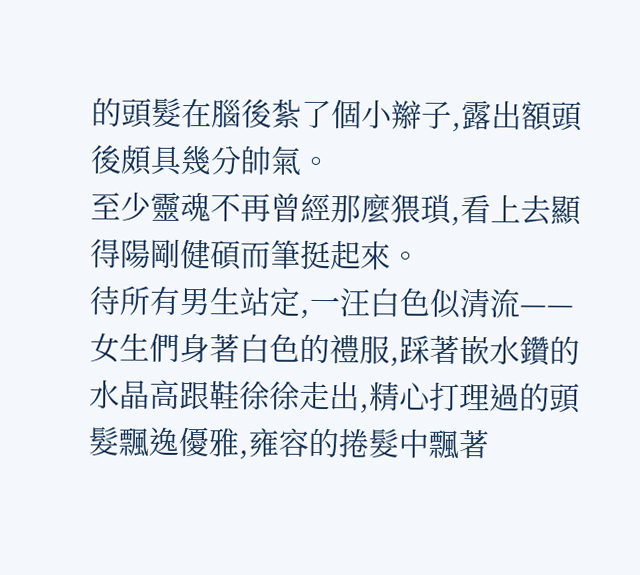的頭髮在腦後紮了個小辮子,露出額頭後頗具幾分帥氣。
至少靈魂不再曾經那麼猥瑣,看上去顯得陽剛健碩而筆挺起來。
待所有男生站定,一汪白色似清流——女生們身著白色的禮服,踩著嵌水鑽的水晶高跟鞋徐徐走出,精心打理過的頭髮飄逸優雅,雍容的捲髮中飄著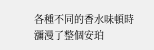各種不同的香水味頓時瀰漫了整個安珀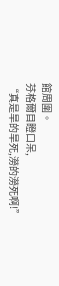館周圍。
芬格爾目瞪口呆,
“真是旱的旱死,澇的澇死啊!”